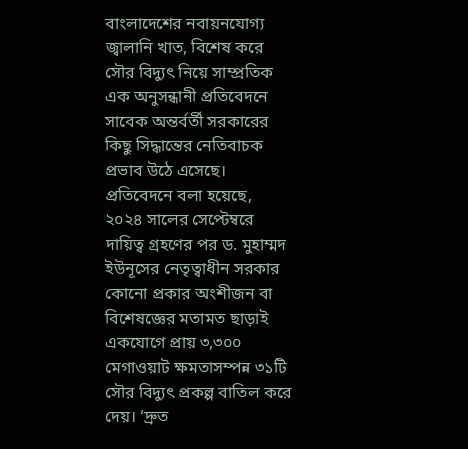বাংলাদেশের নবায়নযোগ্য জ্বালানি খাত, বিশেষ করে সৌর বিদ্যুৎ নিয়ে সাম্প্রতিক এক অনুসন্ধানী প্রতিবেদনে সাবেক অন্তর্বর্তী সরকারের কিছু সিদ্ধান্তের নেতিবাচক প্রভাব উঠে এসেছে। প্রতিবেদনে বলা হয়েছে, ২০২৪ সালের সেপ্টেম্বরে দায়িত্ব গ্রহণের পর ড. মুহাম্মদ ইউনূসের নেতৃত্বাধীন সরকার কোনো প্রকার অংশীজন বা বিশেষজ্ঞের মতামত ছাড়াই একযোগে প্রায় ৩,৩০০ মেগাওয়াট ক্ষমতাসম্পন্ন ৩১টি সৌর বিদ্যুৎ প্রকল্প বাতিল করে দেয়। ‘দ্রুত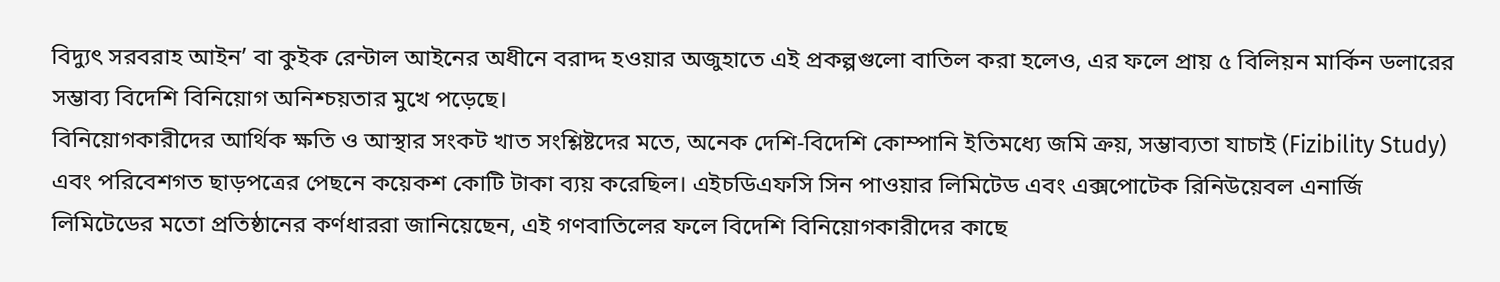বিদ্যুৎ সরবরাহ আইন’ বা কুইক রেন্টাল আইনের অধীনে বরাদ্দ হওয়ার অজুহাতে এই প্রকল্পগুলো বাতিল করা হলেও, এর ফলে প্রায় ৫ বিলিয়ন মার্কিন ডলারের সম্ভাব্য বিদেশি বিনিয়োগ অনিশ্চয়তার মুখে পড়েছে।
বিনিয়োগকারীদের আর্থিক ক্ষতি ও আস্থার সংকট খাত সংশ্লিষ্টদের মতে, অনেক দেশি-বিদেশি কোম্পানি ইতিমধ্যে জমি ক্রয়, সম্ভাব্যতা যাচাই (Fizibility Study) এবং পরিবেশগত ছাড়পত্রের পেছনে কয়েকশ কোটি টাকা ব্যয় করেছিল। এইচডিএফসি সিন পাওয়ার লিমিটেড এবং এক্সপোটেক রিনিউয়েবল এনার্জি লিমিটেডের মতো প্রতিষ্ঠানের কর্ণধাররা জানিয়েছেন, এই গণবাতিলের ফলে বিদেশি বিনিয়োগকারীদের কাছে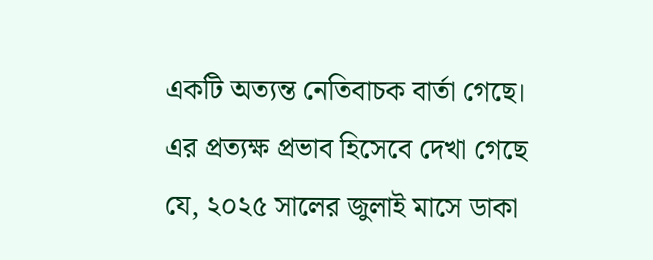একটি অত্যন্ত নেতিবাচক বার্তা গেছে। এর প্রত্যক্ষ প্রভাব হিসেবে দেখা গেছে যে, ২০২৫ সালের জুলাই মাসে ডাকা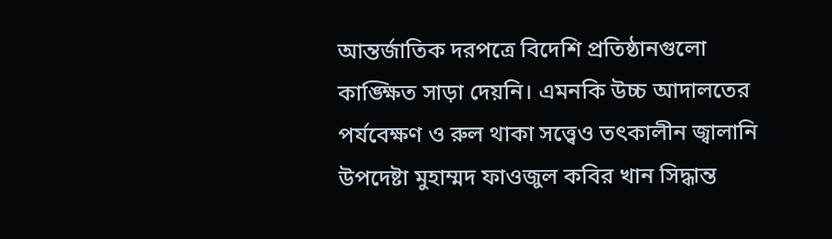আন্তর্জাতিক দরপত্রে বিদেশি প্রতিষ্ঠানগুলো কাঙ্ক্ষিত সাড়া দেয়নি। এমনকি উচ্চ আদালতের পর্যবেক্ষণ ও রুল থাকা সত্ত্বেও তৎকালীন জ্বালানি উপদেষ্টা মুহাম্মদ ফাওজুল কবির খান সিদ্ধান্ত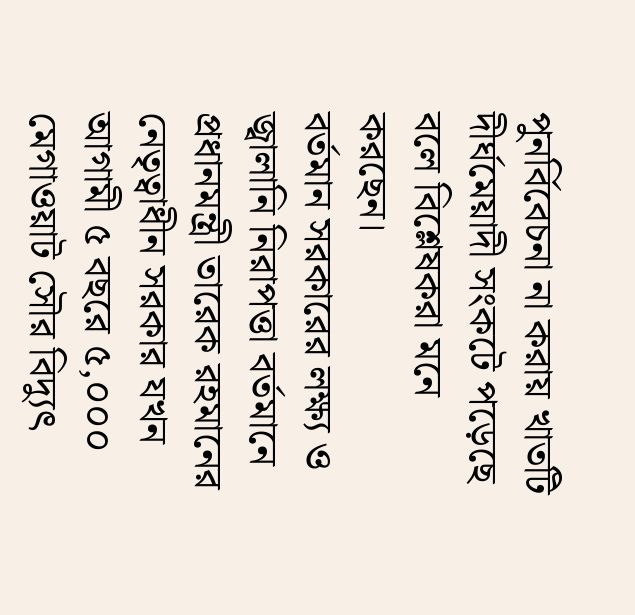পুনর্বিবেচনা না করায় খাতটি দীর্ঘমেয়াদী সংকটে পড়েছে বলে বিশ্লেষকরা মনে করছেন।
বর্তমান সরকারের লক্ষ্য ও জ্বালানি নিরাপত্তা বর্তমানে প্রধানমন্ত্রী তারেক রহমানের নেতৃত্বাধীন সরকার যখন আগামী ৫ বছরে ৫,০০০ মেগাওয়াট সৌর বিদ্যুৎ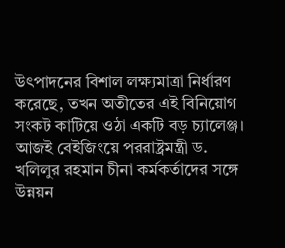উৎপাদনের বিশাল লক্ষ্যমাত্রা নির্ধারণ করেছে, তখন অতীতের এই বিনিয়োগ সংকট কাটিয়ে ওঠা একটি বড় চ্যালেঞ্জ। আজই বেইজিংয়ে পররাষ্ট্রমন্ত্রী ড. খলিলুর রহমান চীনা কর্মকর্তাদের সঙ্গে উন্নয়ন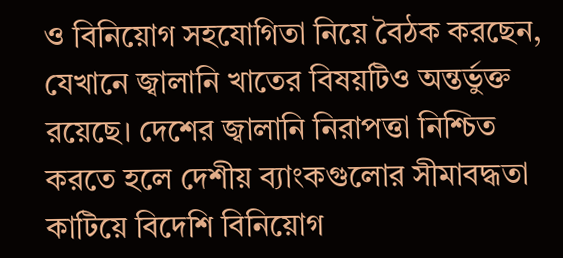ও বিনিয়োগ সহযোগিতা নিয়ে বৈঠক করছেন, যেখানে জ্বালানি খাতের বিষয়টিও অন্তর্ভুক্ত রয়েছে। দেশের জ্বালানি নিরাপত্তা নিশ্চিত করতে হলে দেশীয় ব্যাংকগুলোর সীমাবদ্ধতা কাটিয়ে বিদেশি বিনিয়োগ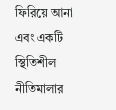ফিরিয়ে আনা এবং একটি স্থিতিশীল নীতিমালার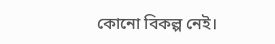কোনো বিকল্প নেই।